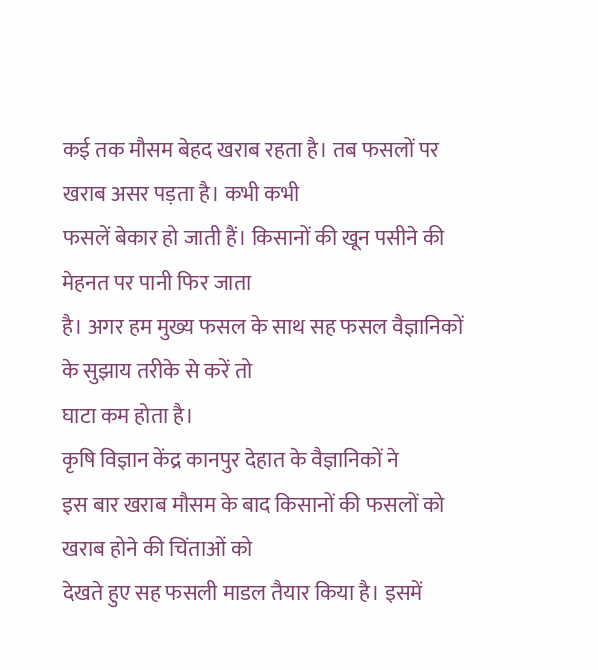कई तक मौसम बेहद खराब रहता है। तब फसलों पर खराब असर पड़ता है। कभी कभी
फसलें बेकार हो जाती हैं। किसानों की खून पसीने की मेहनत पर पानी फिर जाता
है। अगर हम मुख्य फसल के साथ सह फसल वैज्ञानिकों के सुझाय तरीके से करें तो
घाटा कम होता है।
कृषि विज्ञान केंद्र कानपुर देहात के वैज्ञानिकों ने
इस बार खराब मौसम के बाद किसानों की फसलों को खराब होने की चिंताओं को
देखते हुए सह फसली माडल तैयार किया है। इसमें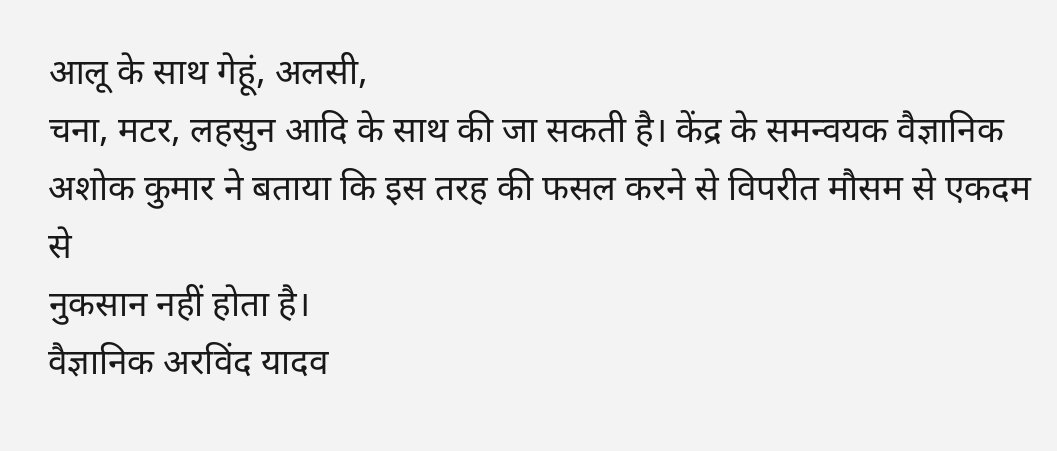आलू के साथ गेहूं, अलसी,
चना, मटर, लहसुन आदि के साथ की जा सकती है। केंद्र के समन्वयक वैज्ञानिक
अशोक कुमार ने बताया कि इस तरह की फसल करने से विपरीत मौसम से एकदम से
नुकसान नहीं होता है।
वैज्ञानिक अरविंद यादव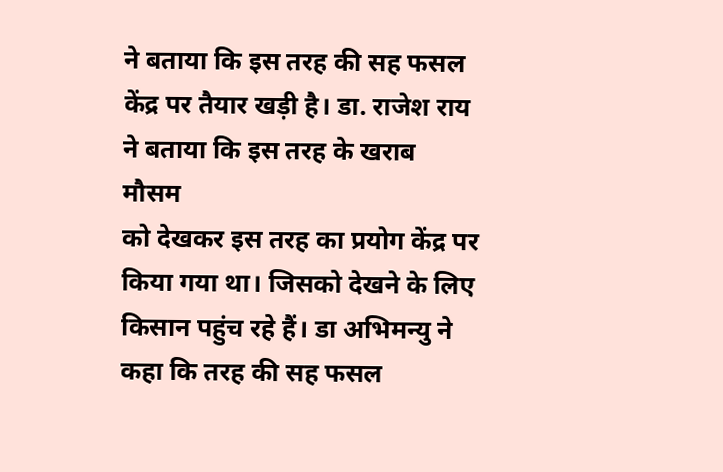ने बताया कि इस तरह की सह फसल
केंद्र पर तैयार खड़ी है। डा. राजेश राय ने बताया कि इस तरह के खराब मौसम
को देखकर इस तरह का प्रयोग केंद्र पर किया गया था। जिसको देखने के लिए
किसान पहुंच रहे हैं। डा अभिमन्यु ने कहा कि तरह की सह फसल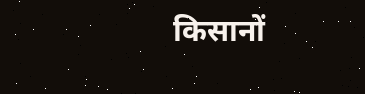किसानों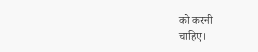को करनी
चाहिए।